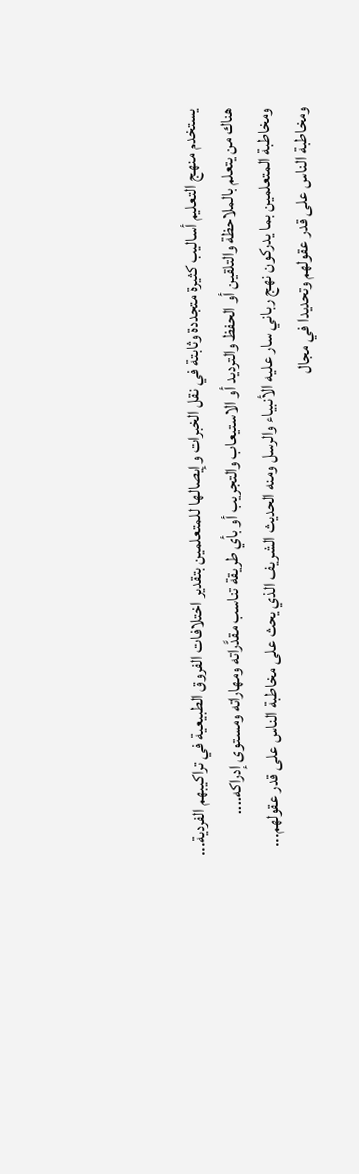يستخدم منهج التعليم أساليب كثيرة متجددة وثابتة في نقل الخبرات وإيصالها للمتعلمين بتقدير اختلافات الفروق الطبيعية في تراكيبهم الفردية...
هناك من يتعلم بالملاحظة والتلقين أو الحفظ والترديد أو الاستيعاب والتجريب أو بأي طريقة تناسب مقدَّراته ومهاراته ومستوى إدراكه....
ومخاطبة المتعلمين بما يدركون نهج رباني سار عليه الأنبياء والرسل ومنه الحديث الشريف الذي يحث على مخاطبة الناس على قدر عقولهم...
ومخاطبة الناس على قدر عقولهم وتحديدا في مجال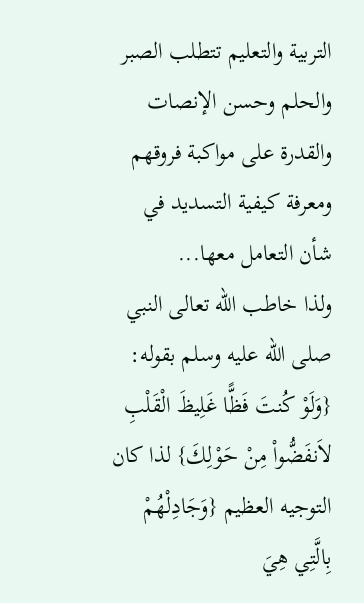التربية والتعليم تتطلب الصبر والحلم وحسن الإنصات والقدرة على مواكبة فروقهم ومعرفة كيفية التسديد في شأن التعامل معها...
ولذا خاطب الله تعالى النبي صلى الله عليه وسلم بقوله: {وَلَوْ كُنتَ فَظًّا غَلِيظَ الْقَلْبِ لاَنفَضُّواْ مِنْ حَوْلِكَ} لذا كان التوجيه العظيم {وَجَادِلْهُمْ بِالَّتِي هِيَ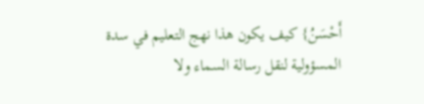أَحْسَنُ} كيف يكون هذا نهج التعليم في سدة المسؤولية لنقل رسالة السماء ولا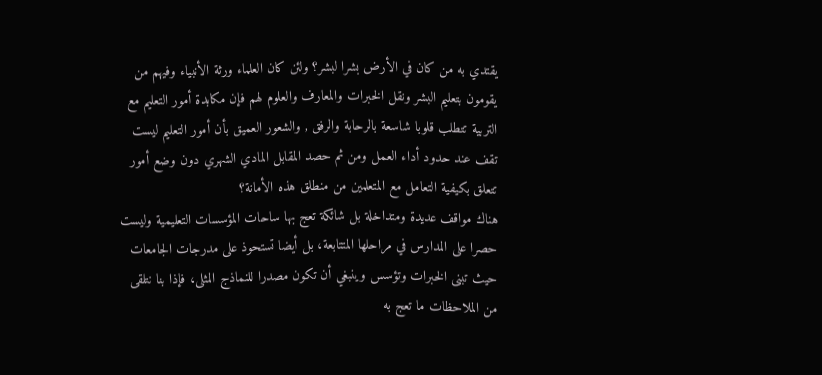يقتدي به من كان في الأرض بشرا لبشر؟ ولئن كان العلماء ورثة الأنبياء وفيهم من يقومون بتعليم البشر ونقل الخبرات والمعارف والعلوم لهم فإن مكابدة أمور التعليم مع التربية تتطلب قلوبا شاسعة بالرحابة والرفق , والشعور العميق بأن أمور التعليم ليست تقف عند حدود أداء العمل ومن ثم حصد المقابل المادي الشهري دون وضع أمور تتعلق بكيفية التعامل مع المتعلمين من منطلق هذه الأمانة؟
هناك مواقف عديدة ومتداخلة بل شائكة تعج بها ساحات المؤسسات التعليمية وليست حصرا على المدارس في مراحلها المتتابعة، بل أيضا تستحوذ على مدرجات الجامعات حيث تبنى الخبرات وتؤسس وينبغي أن تكون مصدرا للنماذج المثلى، فإذا بنا نتلقى من الملاحظات ما تعج به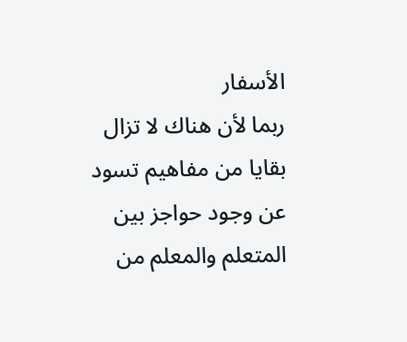الأسفار
ربما لأن هناك لا تزال بقايا من مفاهيم تسود عن وجود حواجز بين المتعلم والمعلم من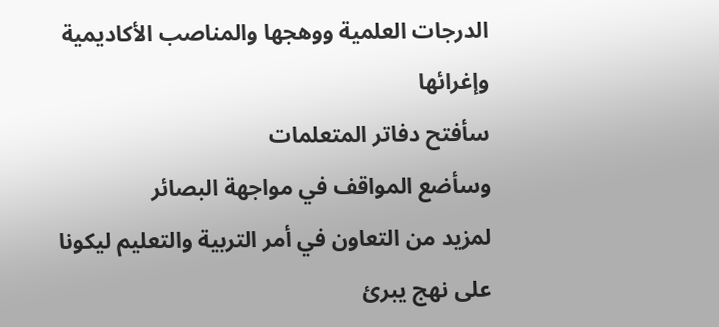الدرجات العلمية ووهجها والمناصب الأكاديمية وإغرائها
سأفتح دفاتر المتعلمات
وسأضع المواقف في مواجهة البصائر
لمزيد من التعاون في أمر التربية والتعليم ليكونا على نهج يبرئ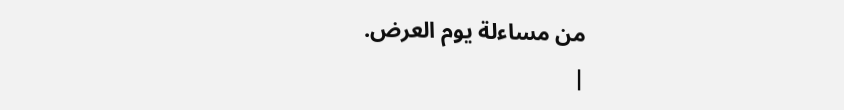من مساءلة يوم العرض.
|